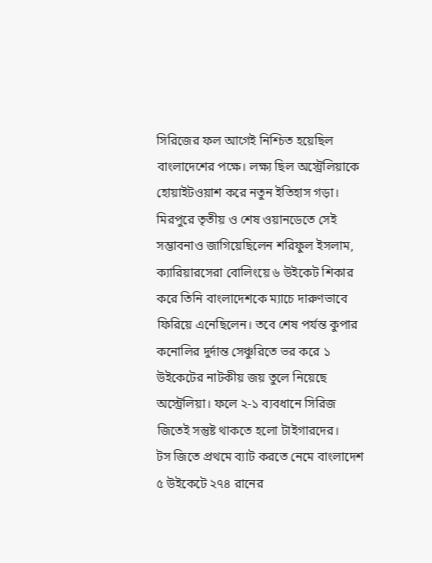সিরিজের ফল আগেই নিশ্চিত হয়েছিল বাংলাদেশের পক্ষে। লক্ষ্য ছিল অস্ট্রেলিয়াকে হোয়াইটওয়াশ করে নতুন ইতিহাস গড়া। মিরপুরে তৃতীয় ও শেষ ওয়ানডেতে সেই সম্ভাবনাও জাগিয়েছিলেন শরিফুল ইসলাম, ক্যারিয়ারসেরা বোলিংয়ে ৬ উইকেট শিকার করে তিনি বাংলাদেশকে ম্যাচে দারুণভাবে ফিরিয়ে এনেছিলেন। তবে শেষ পর্যন্ত কুপার কনোলির দুর্দান্ত সেঞ্চুরিতে ভর করে ১ উইকেটের নাটকীয় জয় তুলে নিয়েছে অস্ট্রেলিয়া। ফলে ২-১ ব্যবধানে সিরিজ জিতেই সন্তুষ্ট থাকতে হলো টাইগারদের।
টস জিতে প্রথমে ব্যাট করতে নেমে বাংলাদেশ ৫ উইকেটে ২৭৪ রানের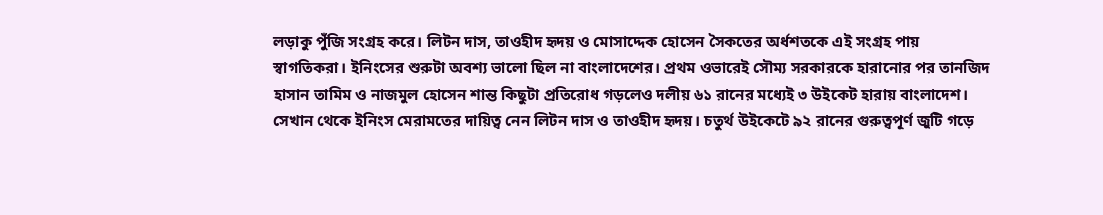লড়াকু পুঁজি সংগ্রহ করে। লিটন দাস, তাওহীদ হৃদয় ও মোসাদ্দেক হোসেন সৈকতের অর্ধশতকে এই সংগ্রহ পায় স্বাগতিকরা। ইনিংসের শুরুটা অবশ্য ভালো ছিল না বাংলাদেশের। প্রথম ওভারেই সৌম্য সরকারকে হারানোর পর তানজিদ হাসান তামিম ও নাজমুল হোসেন শান্ত কিছুটা প্রতিরোধ গড়লেও দলীয় ৬১ রানের মধ্যেই ৩ উইকেট হারায় বাংলাদেশ।
সেখান থেকে ইনিংস মেরামতের দায়িত্ব নেন লিটন দাস ও তাওহীদ হৃদয়। চতুর্থ উইকেটে ৯২ রানের গুরুত্বপূর্ণ জুটি গড়ে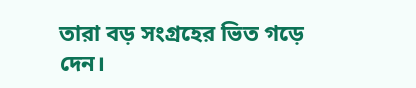তারা বড় সংগ্রহের ভিত গড়ে দেন।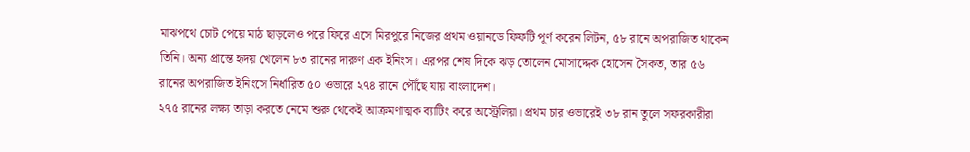মাঝপথে চোট পেয়ে মাঠ ছাড়লেও পরে ফিরে এসে মিরপুরে নিজের প্রথম ওয়ানডে ফিফটি পূর্ণ করেন লিটন, ৫৮ রানে অপরাজিত থাকেন তিনি। অন্য প্রান্তে হৃদয় খেলেন ৮৩ রানের দারুণ এক ইনিংস। এরপর শেষ দিকে ঝড় তোলেন মোসাদ্দেক হোসেন সৈকত, তার ৫৬ রানের অপরাজিত ইনিংসে নির্ধারিত ৫০ ওভারে ২৭৪ রানে পৌঁছে যায় বাংলাদেশ।
২৭৫ রানের লক্ষ্য তাড়া করতে নেমে শুরু থেকেই আক্রমণাত্মক ব্যাটিং করে অস্ট্রেলিয়া। প্রথম চার ওভারেই ৩৮ রান তুলে সফরকারীরা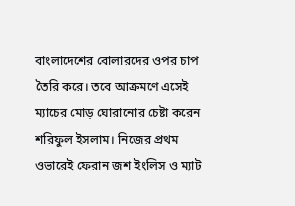বাংলাদেশের বোলারদের ওপর চাপ তৈরি করে। তবে আক্রমণে এসেই ম্যাচের মোড় ঘোরানোর চেষ্টা করেন শরিফুল ইসলাম। নিজের প্রথম ওভারেই ফেরান জশ ইংলিস ও ম্যাট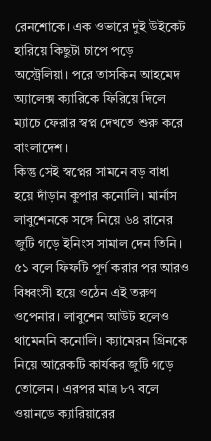রেনশোকে। এক ওভারে দুই উইকেট হারিয়ে কিছুটা চাপে পড়ে অস্ট্রেলিয়া। পরে তাসকিন আহমেদ অ্যালেক্স ক্যারিকে ফিরিয়ে দিলে ম্যাচে ফেরার স্বপ্ন দেখতে শুরু করে বাংলাদেশ।
কিন্তু সেই স্বপ্নের সামনে বড় বাধা হয়ে দাঁড়ান কুপার কনোলি। মার্নাস লাবুশেনকে সঙ্গে নিয়ে ৬৪ রানের জুটি গড়ে ইনিংস সামাল দেন তিনি। ৫১ বলে ফিফটি পূর্ণ করার পর আরও বিধ্বংসী হয়ে ওঠেন এই তরুণ ওপেনার। লাবুশেন আউট হলেও থামেননি কনোলি। ক্যামেরন গ্রিনকে নিয়ে আরেকটি কার্যকর জুটি গড়ে তোলেন। এরপর মাত্র ৮৭ বলে ওয়ানডে ক্যারিয়ারের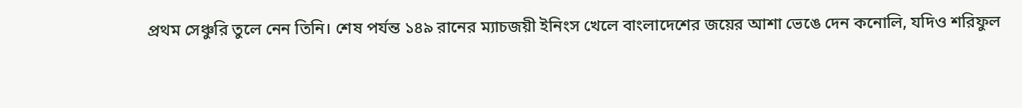প্রথম সেঞ্চুরি তুলে নেন তিনি। শেষ পর্যন্ত ১৪৯ রানের ম্যাচজয়ী ইনিংস খেলে বাংলাদেশের জয়ের আশা ভেঙে দেন কনোলি, যদিও শরিফুল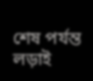শেষ পর্যন্ত লড়াই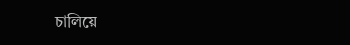চালিয়ে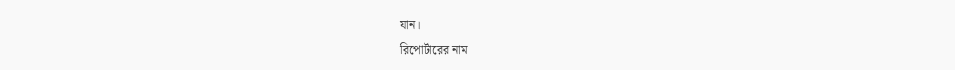যান।
রিপোর্টারের নাম